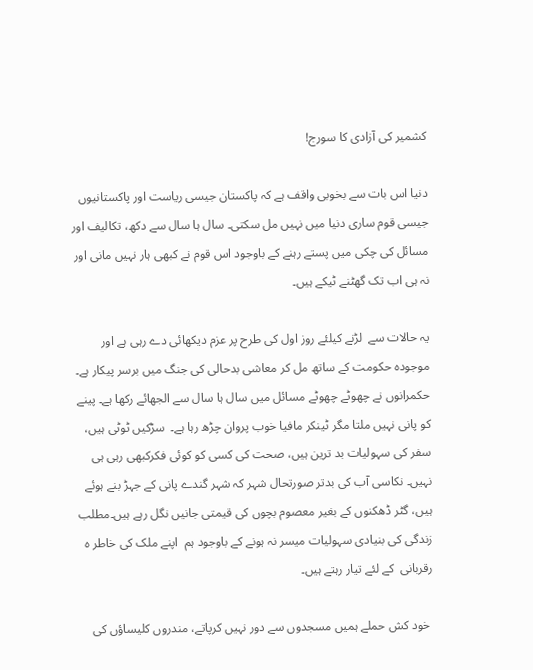کشمیر کی آزادی کا سورج!

دنیا اس بات سے بخوبی واقف ہے کہ پاکستان جیسی ریاست اور پاکستانیوں جیسی قوم ساری دنیا میں نہیں مل سکتی۔ سال ہا سال سے دکھ، تکالیف اور مسائل کی چکی میں پستے رہنے کے باوجود اس قوم نے کبھی ہار نہیں مانی اور نہ ہی اب تک گھٹنے ٹیکے ہیں۔

یہ حالات سے  لڑنے کیلئے روز اول کی طرح پر عزم دیکھائی دے رہی ہے اور موجودہ حکومت کے ساتھ مل کر معاشی بدحالی کی جنگ میں برسر پیکار ہے۔ حکمرانوں نے چھوٹے چھوٹے مسائل میں سال ہا سال سے الجھائے رکھا ہے۔ پینے کو پانی نہیں ملتا مگر ٹینکر مافیا خوب پروان چڑھ رہا ہے۔  سڑکیں ٹوٹی ہیں، سفر کی سہولیات بد ترین ہیں، صحت کی کسی کو کوئی فکرکبھی رہی ہی نہیں۔ نکاسی آب کی بدتر صورتحال شہر کہ شہر گندے پانی کے جہڑ بنے ہوئے ہیں، گٹر ڈھکنوں کے بغیر معصوم بچوں کی قیمتی جانیں نگل رہے ہیں۔مطلب زندگی کی بنیادی سہولیات میسر نہ ہونے کے باوجود ہم  اپنے ملک کی خاطر ہ رقربانی  کے لئے تیار رہتے ہیں۔

 خود کش حملے ہمیں مسجدوں سے دور نہیں کرپاتے، مندروں کلیساؤں کی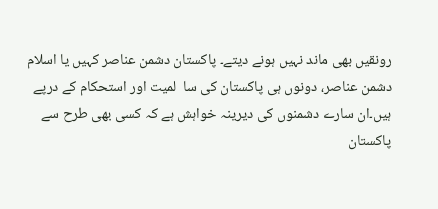رونقیں بھی ماند نہیں ہونے دیتے۔ پاکستان دشمن عناصر کہیں یا اسلام دشمن عناصر، دونوں ہی پاکستان کی سا  لمیت اور استحکام کے درپے ہیں۔ان سارے دشمنوں کی دیرینہ خواہش ہے کہ کسی بھی طرح سے پاکستان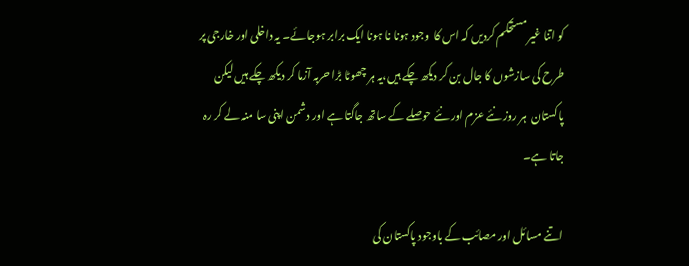کو اتنا غیر مستحکم کردیں کہ اس کا  وجود ہونا نا ہونا ایک برابر ہوجائے۔ یہ داخلی اور خارجی پر طرح کی سازشوں کا جال بن کر دیکھ چکے ہیں،یہ ہر چھوٹا بڑا حربہ آزما کر دیکھ چکے ہیں لیکن پاکستان  ہر روز نئے عزم اور نئے حوصلے کے ساتھ جاگتا ہے اور دشمن اپنی سا منہ لے کر رہ جاتا ہے۔

اتنے مسائل اور مصائب کے باوجود پاکستان کی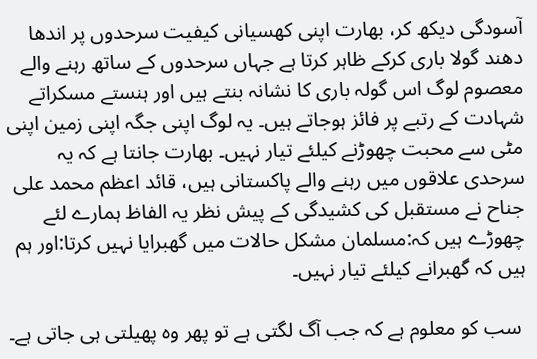آسودگی دیکھ کر، بھارت اپنی کھسیانی کیفیت سرحدوں پر اندھا دھند گولا باری کرکے ظاہر کرتا ہے جہاں سرحدوں کے ساتھ رہنے والے معصوم لوگ اس گولہ باری کا نشانہ بنتے ہیں اور ہنستے مسکراتے شہادت کے رتبے پر فائز ہوجاتے ہیں۔ یہ لوگ اپنی جگہ اپنی زمین اپنی مٹی سے محبت چھوڑنے کیلئے تیار نہیں۔ بھارت جانتا ہے کہ یہ سرحدی علاقوں میں رہنے والے پاکستانی ہیں، قائد اعظم محمد علی جناح نے مستقبل کی کشیدگی کے پیش نظر یہ الفاظ ہمارے لئے چھوڑے ہیں کہ:مسلمان مشکل حالات میں گھبرایا نہیں کرتا:اور ہم ہیں کہ گھبرانے کیلئے تیار نہیں۔

 سب کو معلوم ہے کہ جب آگ لگتی ہے تو پھر وہ پھیلتی ہی جاتی ہے۔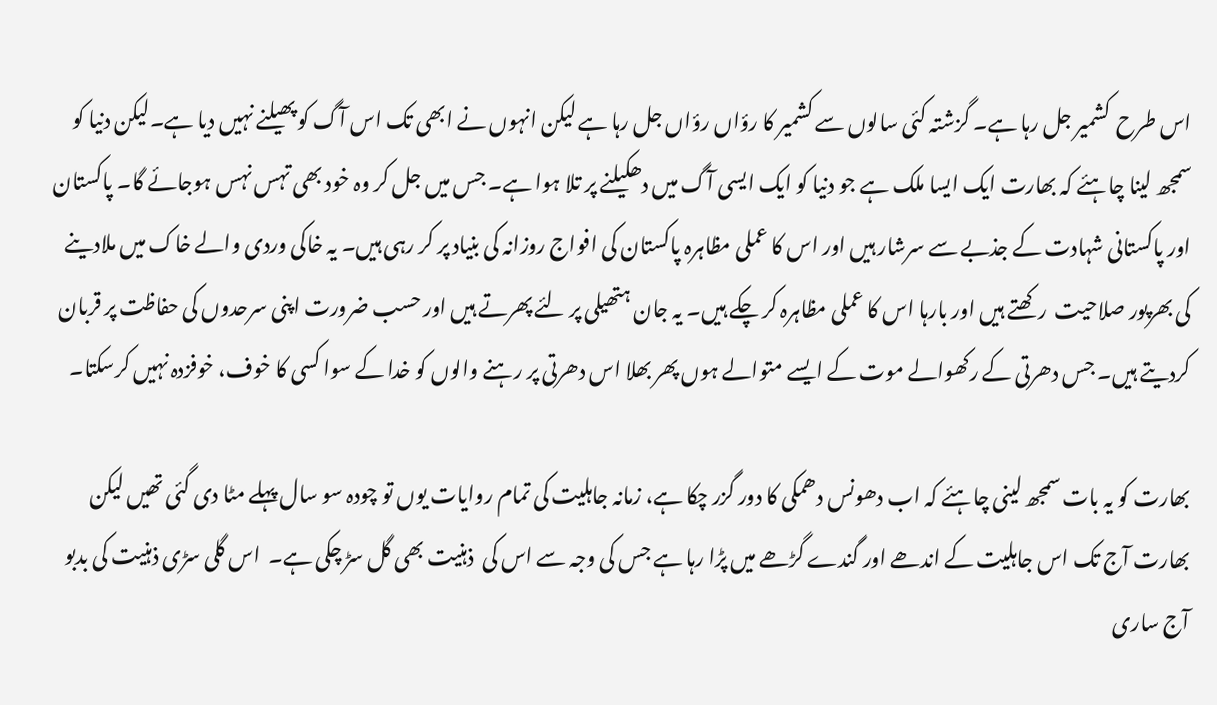اس طرح  کشمیر جل رہا ہے۔ گزشتہ کئی سالوں سے کشمیر کا رؤاں رؤاں جل رہا ہے لیکن انہوں نے ابھی تک اس آگ کو پھیلنے نہیں دیا ہے۔لیکن دنیا کو سمجھ لینا چاہئے کہ بھارت ایک ایسا ملک ہے جو دنیا کو ایک ایسی آگ میں دھکیلنے پر تلا ہوا ہے۔ جس میں جل کر وہ خود بھی تہس نہس ہوجائے گا۔ پاکستان اور پاکستانی شہادت کے جذبے سے سرشار ہیں اور اس کا عملی مظاہرہ پاکستان کی افواج روزانہ کی بنیاد پر کر رہی ہیں۔ یہ خاکی وردی والے خاک میں ملادینے کی بھرپور صلاحیت  رکھتے ہیں اور بارہا اس کا عملی مظاہرہ کر چکے ہیں۔ یہ جان ہتھیلی پر لئے پھرتے ہیں اور حسب ضرورت اپنی سرحدوں کی حفاظت پر قربان کردیتے ہیں۔ جس دھرتی کے رکھوالے موت کے ایسے متوالے ہوں پھر بھلا اس دھرتی پر رہنے والوں کو خدا کے سوا کسی کا خوف، خوفزدہ نہیں کرسکتا۔

بھارت کو یہ بات سمجھ لینی چاہئے کہ اب دھونس دھمکی کا دور گزر چکا ہے، زمانہ جاہلیت کی تمام روایات یوں تو چودہ سو سال پہلے مٹا دی گئی تھیں لیکن بھارت آج تک اس جاہلیت کے اندھے اور گندے گڑھے میں پڑا رہا ہے جس کی وجہ سے اس کی  ذہنیت بھی گل سڑ چکی ہے۔  اس گلی سڑی ذہنیت کی بدبو آج ساری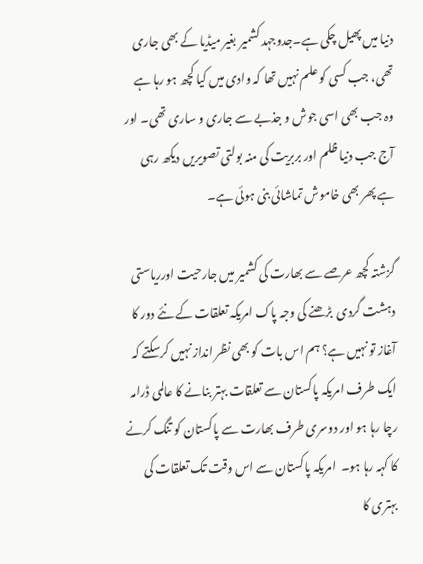دنیا میں پھیل چکی ہے۔جدوجہد کشمیر بغیر میڈیا کے بھی جاری تھی، جب کسی کو علم نہیں تھا کہ وادی میں کیا کچھ ہو رہا ہے وہ جب بھی اسی جوش و جذبے سے جاری و ساری تھی۔ اور آج جب دنیا ظلم اور بربریت کی منہ بولتی تصویریں دیکھ رہی ہے پھر بھی خاموش تماشائی بنی ہوئی ہے۔

گزشتہ کچھ عرصے سے بھارت کی کشمیر میں جارحیت اورریاستی دہشت گردی  بڑھنے کی وجہ پاک امریکہ تعلقات کے نئے دور کا آغاز تو نہیں ہے؟ ہم اس بات کو بھی نظر انداز نہیں کرسکتے کہ ایک طرف امریکہ پاکستان سے تعلقات بہتر بنانے کا عالمی ڈرامہ رچا رہا ہو اور دوسری طرف بھارت سے پاکستان کو تنگ کرنے کا کہہ رہا ہو۔  امریکہ پاکستان سے اس وقت تک تعلقات کی بہتری کا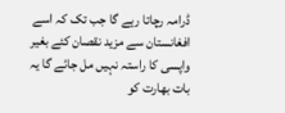ڈرامہ رچاتا رہے گا جب تک کہ اسے افغانستان سے مزید نقصان کئے بغیر واپسی کا راستہ نہیں مل جائے گا یہ بات بھارت کو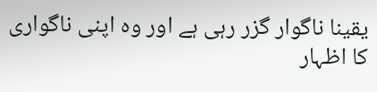یقینا ناگوار گزر رہی ہے اور وہ اپنی ناگواری کا اظہار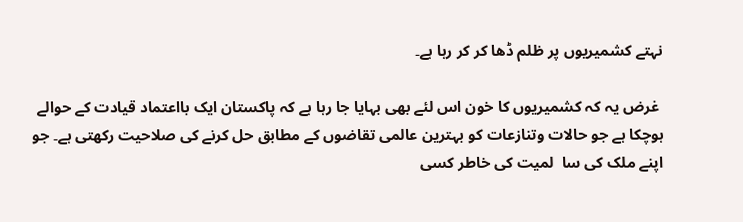نہتے کشمیریوں پر ظلم ڈھا کر کر رہا ہے۔

 غرض یہ کہ کشمیریوں کا خون اس لئے بھی بہایا جا رہا ہے کہ پاکستان ایک بااعتماد قیادت کے حوالے ہوچکا ہے جو حالات وتنازعات کو بہترین عالمی تقاضوں کے مطابق حل کرنے کی صلاحیت رکھتی ہے۔ جو اپنے ملک کی سا  لمیت کی خاطر کسی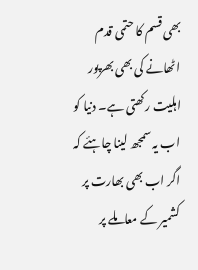بھی قسم کا حتمی قدم اٹھانے کی بھی بھرپور اہلیت رکھتی ہے۔ دنیا کو اب یہ سمجھ لینا چاہئے کہ اگر اب بھی بھارت پر کشمیر کے معاملے پر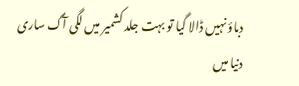دباؤ نہیں ڈالا گیا تو بہت جلد کشمیر میں لگی آگ ساری دنیا میں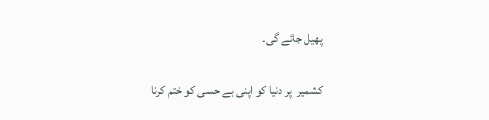پھیل جائے گی۔

کشمیر  پر دنیا کو اپنی بے حسی کو ختم کرنا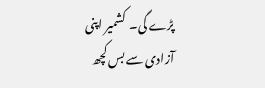پڑے گی۔  کشمیر اپنی آزادی سے بس کچھ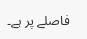فاصلے پر ہے۔